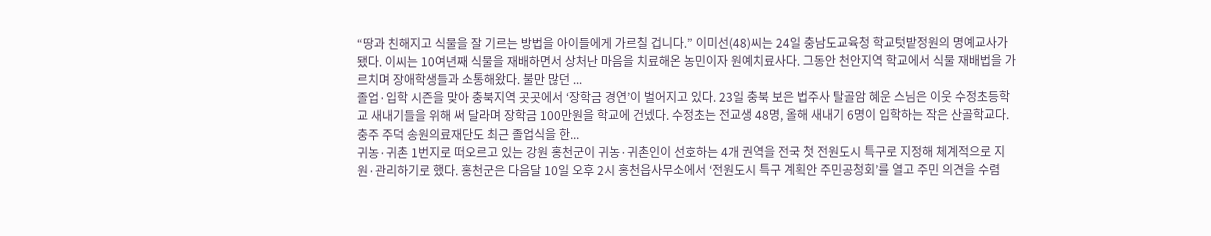“땅과 친해지고 식물을 잘 기르는 방법을 아이들에게 가르칠 겁니다.” 이미선(48)씨는 24일 충남도교육청 학교텃밭정원의 명예교사가 됐다. 이씨는 10여년째 식물을 재배하면서 상처난 마음을 치료해온 농민이자 원예치료사다. 그동안 천안지역 학교에서 식물 재배법을 가르치며 장애학생들과 소통해왔다. 불만 많던 ...
졸업·입학 시즌을 맞아 충북지역 곳곳에서 ‘장학금 경연’이 벌어지고 있다. 23일 충북 보은 법주사 탈골암 혜운 스님은 이웃 수정초등학교 새내기들을 위해 써 달라며 장학금 100만원을 학교에 건넸다. 수정초는 전교생 48명, 올해 새내기 6명이 입학하는 작은 산골학교다. 충주 주덕 송원의료재단도 최근 졸업식을 한...
귀농·귀촌 1번지로 떠오르고 있는 강원 홍천군이 귀농·귀촌인이 선호하는 4개 권역을 전국 첫 전원도시 특구로 지정해 체계적으로 지원·관리하기로 했다. 홍천군은 다음달 10일 오후 2시 홍천읍사무소에서 ‘전원도시 특구 계획안 주민공청회’를 열고 주민 의견을 수렴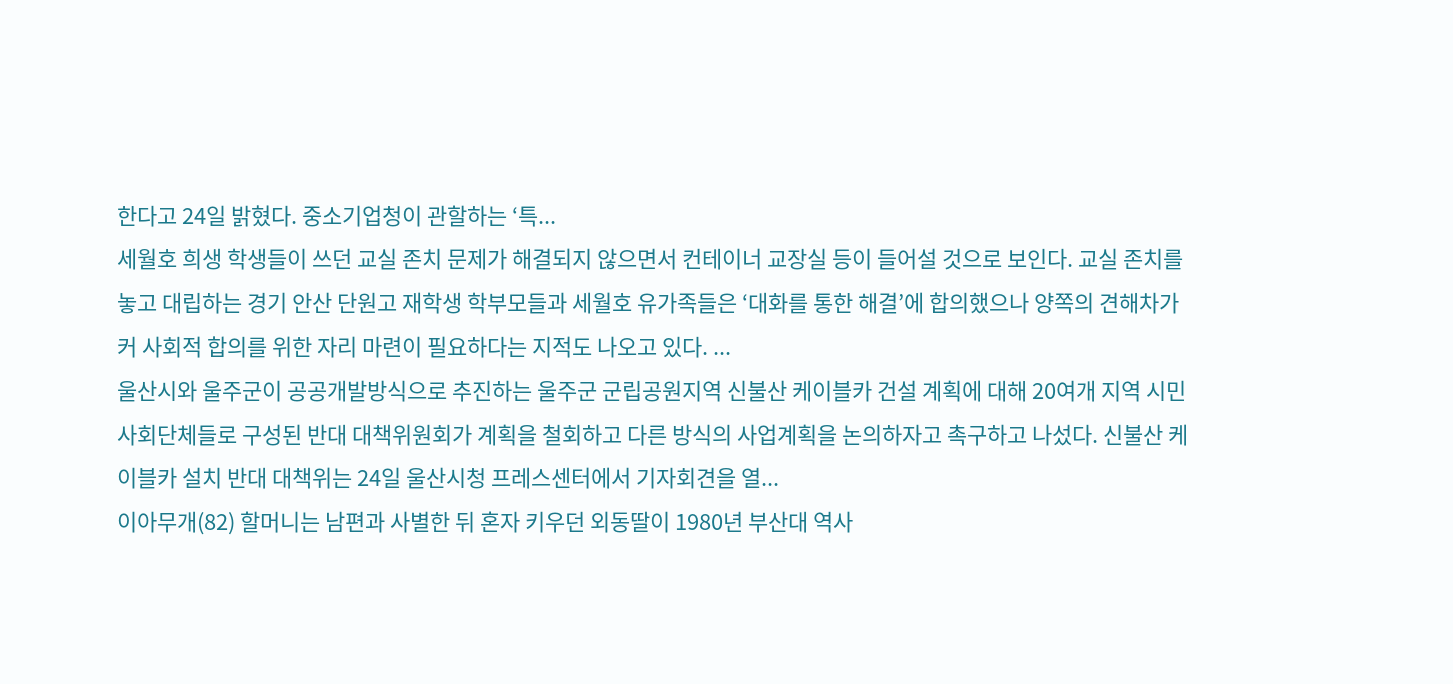한다고 24일 밝혔다. 중소기업청이 관할하는 ‘특...
세월호 희생 학생들이 쓰던 교실 존치 문제가 해결되지 않으면서 컨테이너 교장실 등이 들어설 것으로 보인다. 교실 존치를 놓고 대립하는 경기 안산 단원고 재학생 학부모들과 세월호 유가족들은 ‘대화를 통한 해결’에 합의했으나 양쪽의 견해차가 커 사회적 합의를 위한 자리 마련이 필요하다는 지적도 나오고 있다. ...
울산시와 울주군이 공공개발방식으로 추진하는 울주군 군립공원지역 신불산 케이블카 건설 계획에 대해 20여개 지역 시민사회단체들로 구성된 반대 대책위원회가 계획을 철회하고 다른 방식의 사업계획을 논의하자고 촉구하고 나섰다. 신불산 케이블카 설치 반대 대책위는 24일 울산시청 프레스센터에서 기자회견을 열...
이아무개(82) 할머니는 남편과 사별한 뒤 혼자 키우던 외동딸이 1980년 부산대 역사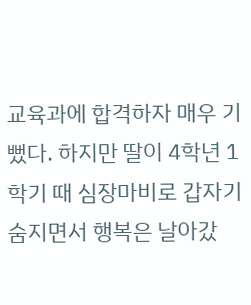교육과에 합격하자 매우 기뻤다. 하지만 딸이 4학년 1학기 때 심장마비로 갑자기 숨지면서 행복은 날아갔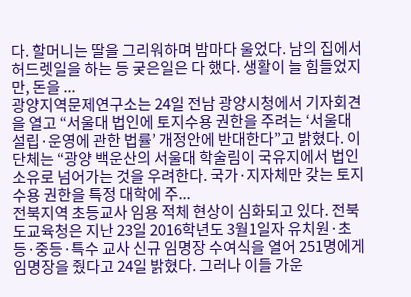다. 할머니는 딸을 그리워하며 밤마다 울었다. 남의 집에서 허드렛일을 하는 등 궂은일은 다 했다. 생활이 늘 힘들었지만, 돈을 ...
광양지역문제연구소는 24일 전남 광양시청에서 기자회견을 열고 “서울대 법인에 토지수용 권한을 주려는 ‘서울대 설립·운영에 관한 법률’ 개정안에 반대한다”고 밝혔다. 이 단체는 “광양 백운산의 서울대 학술림이 국유지에서 법인 소유로 넘어가는 것을 우려한다. 국가·지자체만 갖는 토지수용 권한을 특정 대학에 주...
전북지역 초등교사 임용 적체 현상이 심화되고 있다. 전북도교육청은 지난 23일 2016학년도 3월1일자 유치원·초등·중등·특수 교사 신규 임명장 수여식을 열어 251명에게 임명장을 줬다고 24일 밝혔다. 그러나 이들 가운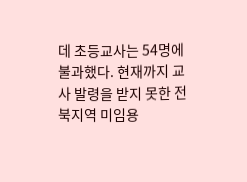데 초등교사는 54명에 불과했다. 현재까지 교사 발령을 받지 못한 전북지역 미임용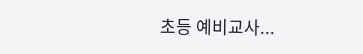초등 예비교사...